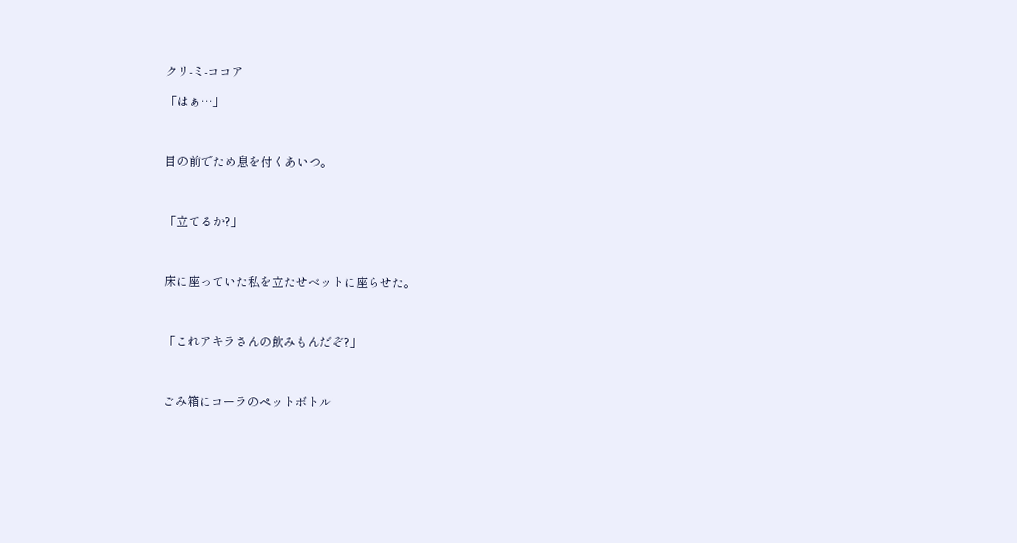クリ-ミ-ココア

「はぁ…」



目の前でため息を付くあいつ。



「立てるか?」



床に座っていた私を立たせベットに座らせた。



「これアキラさんの飲みもんだぞ?」



ごみ箱にコーラのペットボトル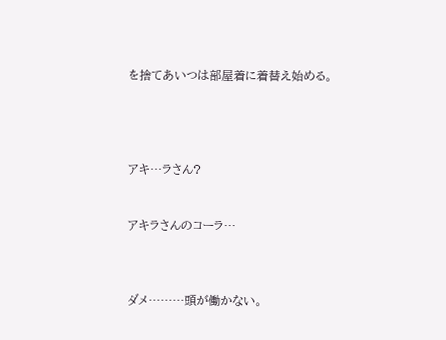を捨てあいつは部屋着に着替え始める。




アキ…ラさん?


アキラさんのコーラ…



ダメ………頭が働かない。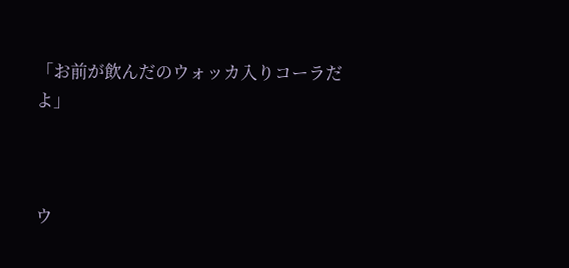「お前が飲んだのウォッカ入りコーラだよ」



ウ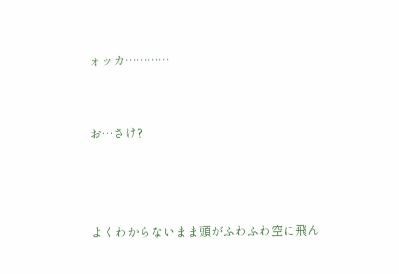ォッカ…………


お…さけ?



よくわからないまま頭がふわふわ空に飛ん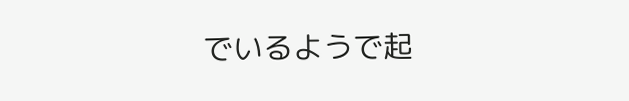でいるようで起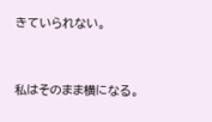きていられない。



私はそのまま横になる。